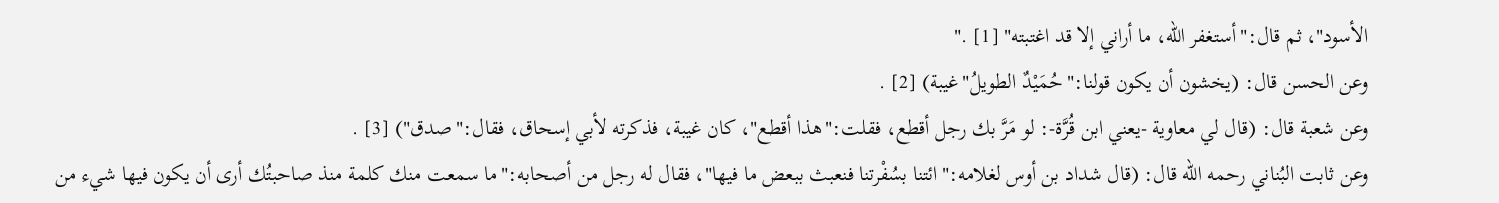الأسود"، ثم قال:"أستغفر الله، ما أراني إلا قد اغتبته" [1] ."
وعن الحسن قال: (يخشون أن يكون قولنا:"حُمَيْدٌ الطويلُ"غيبة) [2] .
وعن شعبة قال: (قال لي معاوية -يعني ابن قُرَّة-: لو مَرَّ بك رجل أقطع، فقلت:"هذا أقطع"، كان غيبة، فذكرته لأبي إسحاق، فقال:"صدق") [3] .
وعن ثابت البُناني رحمه الله قال: (قال شداد بن أوس لغلامه:"ائتنا بسُفْرتنا فنعبث ببعض ما فيها"، فقال له رجل من أصحابه:"ما سمعت منك كلمة منذ صاحبتُك أرى أن يكون فيها شيء من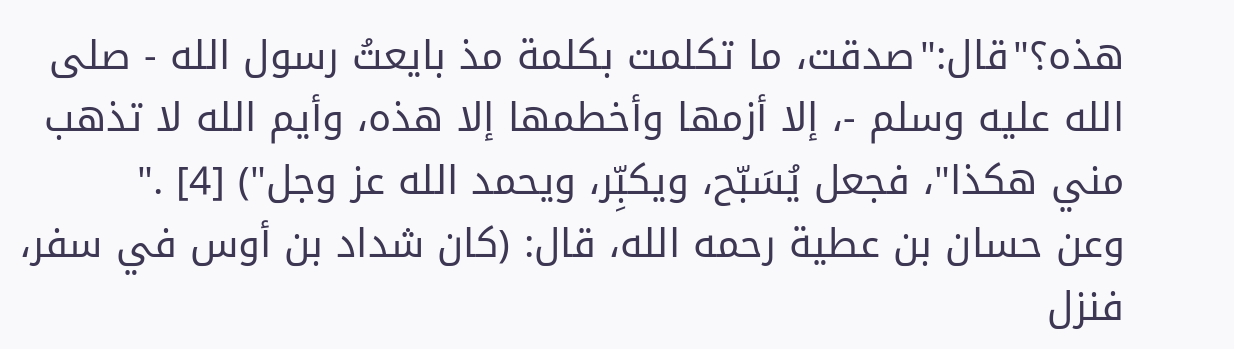هذه؟"قال:"صدقت، ما تكلمت بكلمة مذ بايعتُ رسول الله - صلى الله عليه وسلم -، إلا أزمها وأخطمها إلا هذه، وأيم الله لا تذهب مني هكذا"، فجعل يُسَبّح، ويكبِّر، ويحمد الله عز وجل") [4] ."
وعن حسان بن عطية رحمه الله، قال: (كان شداد بن أوس في سفر، فنزل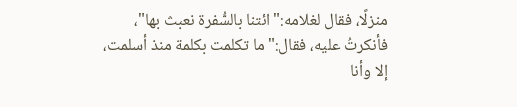منزلًا، فقال لغلامه:"ائتنا بالسُّفرة نعبث بها"، فأنكرتُ عليه، فقال:"ما تكلمت بكلمة منذ أسلمت، إلا وأنا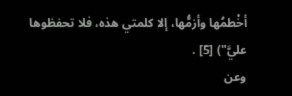أخْطمُها وأزمُّها، إلا كلمتي هذه، فلا تحفظوها عليَّ") [5] .
وعن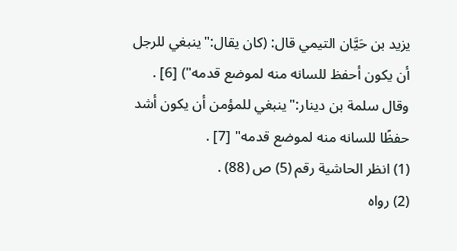يزيد بن حَيَّان التيمي قال: (كان يقال:"ينبغي للرجل أن يكون أحفظ للسانه منه لموضع قدمه") [6] .
وقال سلمة بن دينار:"ينبغي للمؤمن أن يكون أشد حفظًا للسانه منه لموضع قدمه" [7] .
(1) انظر الحاشية رقم (5) ص (88) .
(2) رواه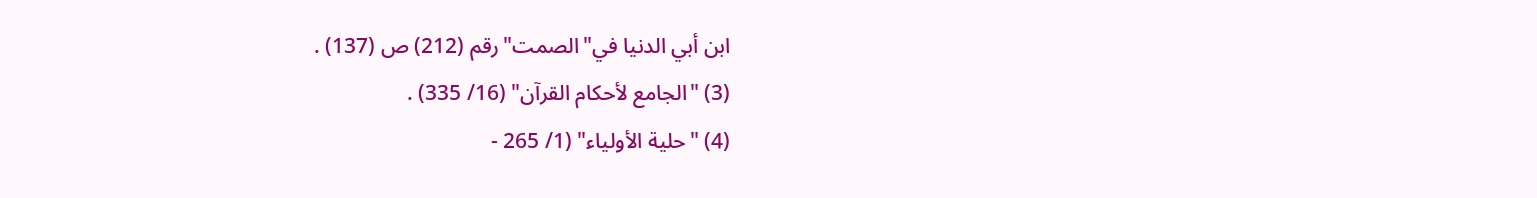ابن أبي الدنيا في"الصمت"رقم (212) ص (137) .
(3) "الجامع لأحكام القرآن" (16/ 335) .
(4) "حلية الأولياء" (1/ 265 -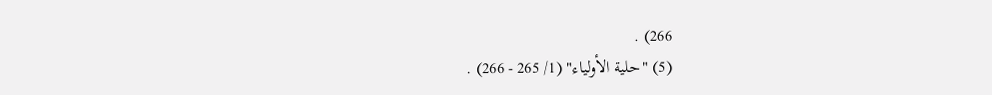266) .
(5) "حلية الأولياء" (1/ 265 - 266) .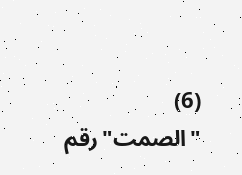(6) "الصمت"رقم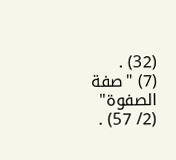(32) .
(7) "صفة الصفوة" (2/ 57) .